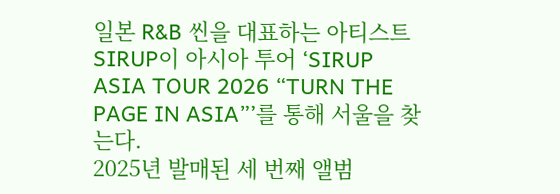일본 R&B 씬을 대표하는 아티스트 SIRUP이 아시아 투어 ‘SIRUP ASIA TOUR 2026 “TURN THE PAGE IN ASIA”’를 통해 서울을 찾는다.
2025년 발매된 세 번째 앨범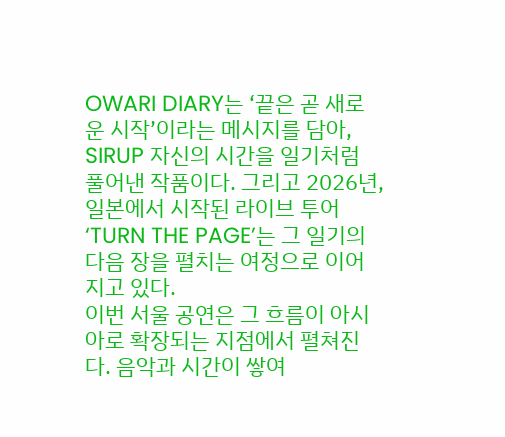OWARI DIARY는 ‘끝은 곧 새로운 시작’이라는 메시지를 담아, SIRUP 자신의 시간을 일기처럼 풀어낸 작품이다. 그리고 2026년, 일본에서 시작된 라이브 투어 ‘TURN THE PAGE’는 그 일기의 다음 장을 펼치는 여정으로 이어지고 있다.
이번 서울 공연은 그 흐름이 아시아로 확장되는 지점에서 펼쳐진다. 음악과 시간이 쌓여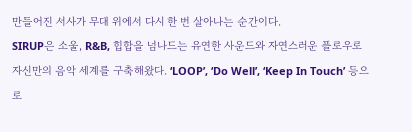만들어진 서사가 무대 위에서 다시 한 번 살아나는 순간이다.
SIRUP은 소울, R&B, 힙합을 넘나드는 유연한 사운드와 자연스러운 플로우로 자신만의 음악 세계를 구축해왔다. ‘LOOP’, ‘Do Well’, ‘Keep In Touch’ 등으로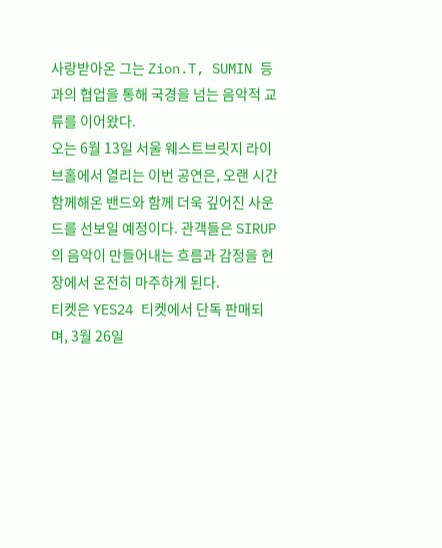사랑받아온 그는 Zion.T, SUMIN 등과의 협업을 통해 국경을 넘는 음악적 교류를 이어왔다.
오는 6월 13일 서울 웨스트브릿지 라이브홀에서 열리는 이번 공연은, 오랜 시간 함께해온 밴드와 함께 더욱 깊어진 사운드를 선보일 예정이다. 관객들은 SIRUP의 음악이 만들어내는 흐름과 감정을 현장에서 온전히 마주하게 된다.
티켓은 YES24 티켓에서 단독 판매되며, 3월 26일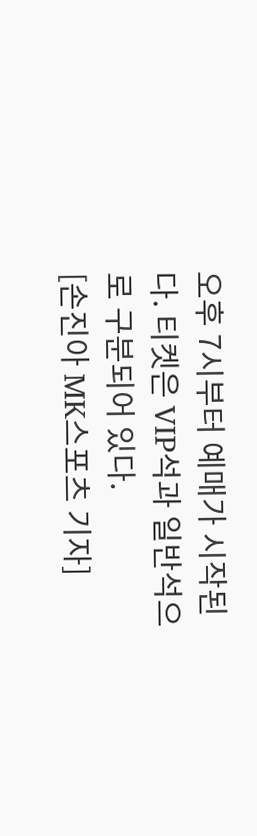오후 7시부터 예매가 시작된다. 티켓은 VIP석과 일반석으로 구분되어 있다.
[손진아 MK스포츠 기자]